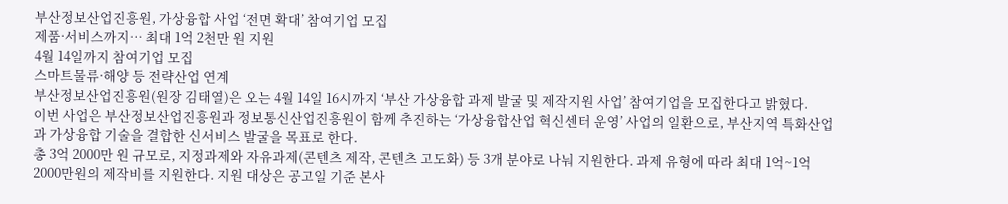부산정보산업진흥원, 가상융합 사업 ‘전면 확대’ 참여기업 모집
제품·서비스까지… 최대 1억 2천만 원 지원
4월 14일까지 참여기업 모집
스마트물류·해양 등 전략산업 연계
부산정보산업진흥원(원장 김태열)은 오는 4월 14일 16시까지 ‘부산 가상융합 과제 발굴 및 제작지원 사업’ 참여기업을 모집한다고 밝혔다.
이번 사업은 부산정보산업진흥원과 정보통신산업진흥원이 함께 추진하는 ‘가상융합산업 혁신센터 운영’ 사업의 일환으로, 부산지역 특화산업과 가상융합 기술을 결합한 신서비스 발굴을 목표로 한다.
총 3억 2000만 원 규모로, 지정과제와 자유과제(콘텐츠 제작, 콘텐츠 고도화) 등 3개 분야로 나눠 지원한다. 과제 유형에 따라 최대 1억~1억 2000만원의 제작비를 지원한다. 지원 대상은 공고일 기준 본사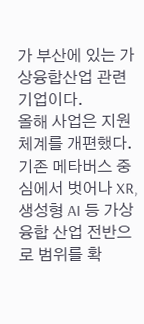가 부산에 있는 가상융합산업 관련 기업이다.
올해 사업은 지원체계를 개편했다. 기존 메타버스 중심에서 벗어나 XR, 생성형 AI 등 가상융합 산업 전반으로 범위를 확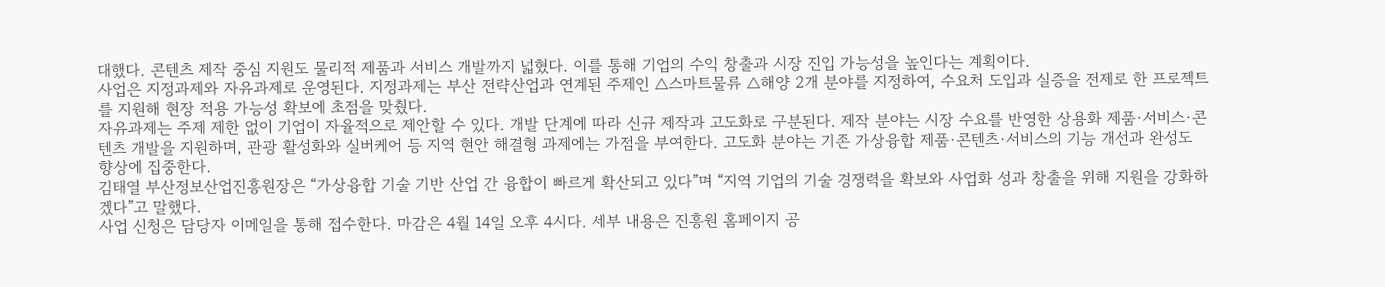대했다. 콘텐츠 제작 중심 지원도 물리적 제품과 서비스 개발까지 넓혔다. 이를 통해 기업의 수익 창출과 시장 진입 가능성을 높인다는 계획이다.
사업은 지정과제와 자유과제로 운영된다. 지정과제는 부산 전략산업과 연계된 주제인 △스마트물류 △해양 2개 분야를 지정하여, 수요처 도입과 실증을 전제로 한 프로젝트를 지원해 현장 적용 가능성 확보에 초점을 맞췄다.
자유과제는 주제 제한 없이 기업이 자율적으로 제안할 수 있다. 개발 단계에 따라 신규 제작과 고도화로 구분된다. 제작 분야는 시장 수요를 반영한 상용화 제품·서비스·콘텐츠 개발을 지원하며, 관광 활성화와 실버케어 등 지역 현안 해결형 과제에는 가점을 부여한다. 고도화 분야는 기존 가상융합 제품·콘텐츠·서비스의 기능 개선과 완성도 향상에 집중한다.
김태열 부산정보산업진흥원장은 “가상융합 기술 기반 산업 간 융합이 빠르게 확산되고 있다”며 “지역 기업의 기술 경쟁력을 확보와 사업화 성과 창출을 위해 지원을 강화하겠다”고 말했다.
사업 신청은 담당자 이메일을 통해 접수한다. 마감은 4월 14일 오후 4시다. 세부 내용은 진흥원 홈페이지 공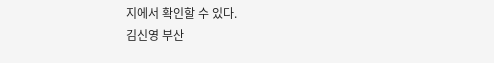지에서 확인할 수 있다.
김신영 부산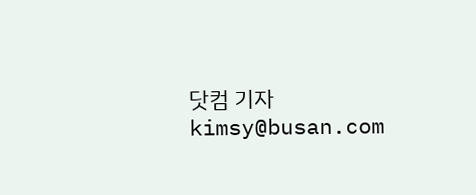닷컴 기자 kimsy@busan.com